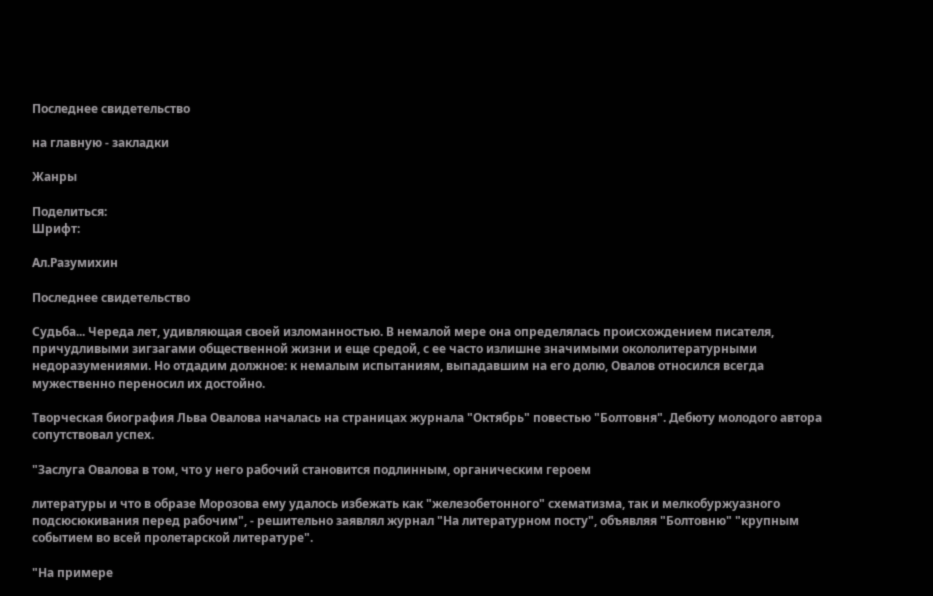Последнее свидетельство

на главную - закладки

Жанры

Поделиться:
Шрифт:

Ал.Разумихин

Последнее свидетельство

Судьба... Череда лет, удивляющая своей изломанностью. В немалой мере она определялась происхождением писателя, причудливыми зигзагами общественной жизни и еще средой, с ее часто излишне значимыми окололитературными недоразумениями. Но отдадим должное: к немалым испытаниям, выпадавшим на его долю, Овалов относился всегда мужественно переносил их достойно.

Творческая биография Льва Овалова началась на страницах журнала "Октябрь" повестью "Болтовня". Дебюту молодого автора сопутствовал успех.

"Заслуга Овалова в том, что у него рабочий становится подлинным, органическим героем

литературы и что в образе Морозова ему удалось избежать как "железобетонного" схематизма, так и мелкобуржуазного подсюсюкивания перед рабочим", - решительно заявлял журнал "На литературном посту", объявляя "Болтовню" "крупным событием во всей пролетарской литературе".

"На примере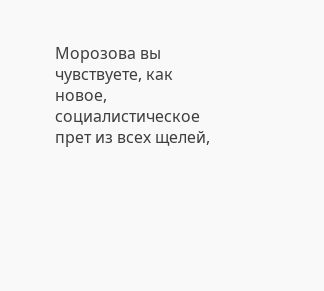Морозова вы чувствуете, как новое, социалистическое прет из всех щелей,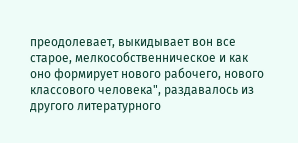преодолевает, выкидывает вон все старое, мелкособственническое и как оно формирует нового рабочего, нового классового человека", раздавалось из другого литературного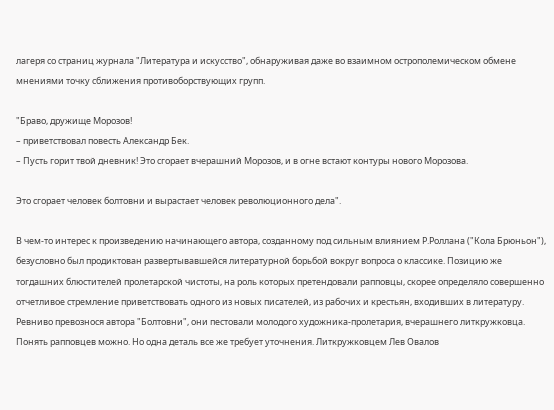лагеря со страниц журнала "Литература и искусство", обнаруживая даже во взаимном острополемическом обмене мнениями точку сближения противоборствующих групп.

"Браво, дружище Морозов!
– приветствовал повесть Александр Бек.
– Пусть горит твой дневник! Это сгорает вчерашний Морозов, и в огне встают контуры нового Морозова.

Это сгорает человек болтовни и вырастает человек революционного дела".

В чем-то интерес к произведению начинающего автора, созданному под сильным влиянием Р.Роллана ("Кола Брюньон"), безусловно был продиктован развертывавшейся литературной борьбой вокруг вопроса о классике. Позицию же тогдашних блюстителей пролетарской чистоты, на роль которых претендовали рапповцы, скорее определяло совершенно отчетливое стремление приветствовать одного из новых писателей, из рабочих и крестьян, входивших в литературу. Ревниво превознося автора "Болтовни", они пестовали молодого художника-пролетария, вчерашнего литкружковца. Понять рапповцев можно. Но одна деталь все же требует уточнения. Литкружковцем Лев Овалов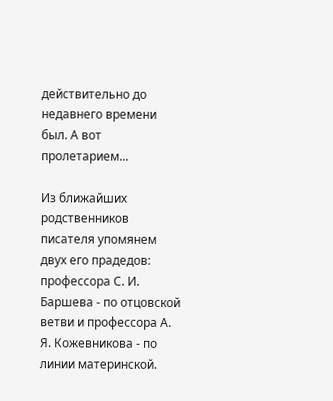действительно до недавнего времени был. А вот пролетарием...

Из ближайших родственников писателя упомянем двух его прадедов: профессора С. И. Баршева - по отцовской ветви и профессора А. Я. Кожевникова - по линии материнской.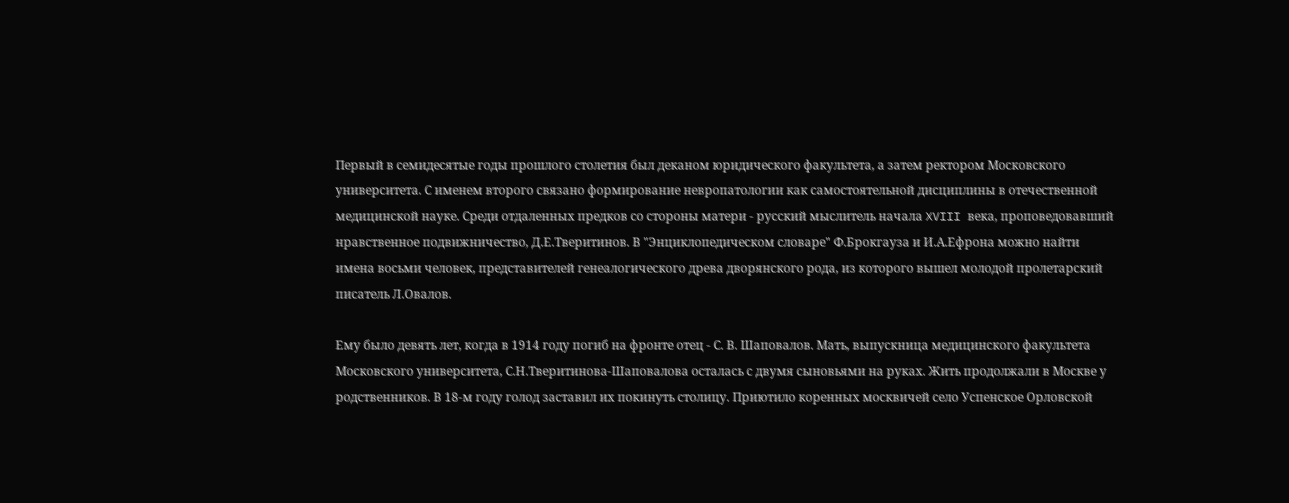Первый в семидесятые годы прошлого столетия был деканом юридического факультета, а затем ректором Московского университета. С именем второго связано формирование невропатологии как самостоятельной дисциплины в отечественной медицинской науке. Среди отдаленных предков со стороны матери - русский мыслитель начала XVIII века, проповедовавший нравственное подвижничество, Д.Е.Тверитинов. В "Энциклопедическом словаре" Ф.Брокгауза и И.А.Ефрона можно найти имена восьми человек, представителей генеалогического древа дворянского рода, из которого вышел молодой пролетарский писатель Л.Овалов.

Ему было девять лет, когда в 1914 году погиб на фронте отец - С. В. Шаповалов. Мать, выпускница медицинского факультета Московского университета, С.Н.Тверитинова-Шаповалова осталась с двумя сыновьями на руках. Жить продолжали в Москве у родственников. В 18-м году голод заставил их покинуть столицу. Приютило коренных москвичей село Успенское Орловской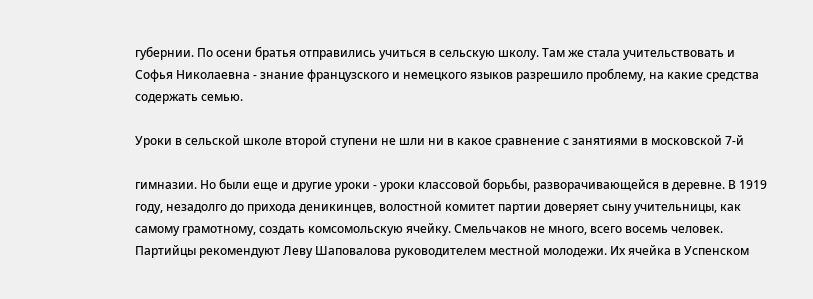губернии. По осени братья отправились учиться в сельскую школу. Там же стала учительствовать и Софья Николаевна - знание французского и немецкого языков разрешило проблему, на какие средства содержать семью.

Уроки в сельской школе второй ступени не шли ни в какое сравнение с занятиями в московской 7-й

гимназии. Но были еще и другие уроки - уроки классовой борьбы, разворачивающейся в деревне. В 1919 году, незадолго до прихода деникинцев, волостной комитет партии доверяет сыну учительницы, как самому грамотному, создать комсомольскую ячейку. Смельчаков не много, всего восемь человек. Партийцы рекомендуют Леву Шаповалова руководителем местной молодежи. Их ячейка в Успенском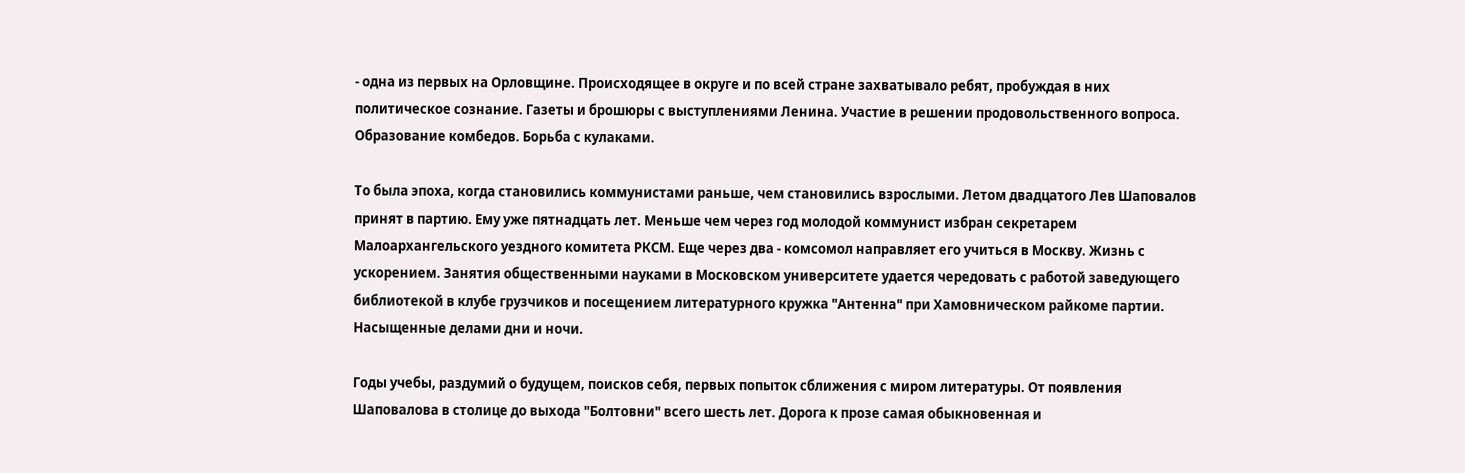- одна из первых на Орловщине. Происходящее в округе и по всей стране захватывало ребят, пробуждая в них политическое сознание. Газеты и брошюры с выступлениями Ленина. Участие в решении продовольственного вопроса. Образование комбедов. Борьба с кулаками.

То была эпоха, когда становились коммунистами раньше, чем становились взрослыми. Летом двадцатого Лев Шаповалов принят в партию. Ему уже пятнадцать лет. Меньше чем через год молодой коммунист избран секретарем Малоархангельского уездного комитета РКСМ. Еще через два - комсомол направляет его учиться в Москву. Жизнь с ускорением. Занятия общественными науками в Московском университете удается чередовать с работой заведующего библиотекой в клубе грузчиков и посещением литературного кружка "Антенна" при Хамовническом райкоме партии. Насыщенные делами дни и ночи.

Годы учебы, раздумий о будущем, поисков себя, первых попыток сближения с миром литературы. От появления Шаповалова в столице до выхода "Болтовни" всего шесть лет. Дорога к прозе самая обыкновенная и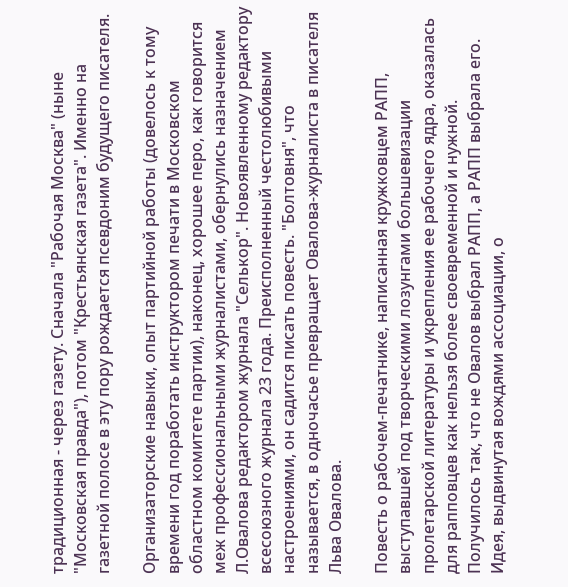традиционная - через газету. Сначала "Рабочая Москва" (ныне "Московская правда"), потом "Крестьянская газета". Именно на газетной полосе в эту пору рождается псевдоним будущего писателя.

Организаторские навыки, опыт партийной работы (довелось к тому времени год поработать инструктором печати в Московском областном комитете партии), наконец, хорошее перо, как говорится меж профессиональными журналистами, обернулись назначением Л.Овалова редактором журнала "Селькор". Новоявленному редактору всесоюзного журнала 23 года. Преисполненный честолюбивыми настроениями, он садится писать повесть. "Болтовня", что называется, в одночасье превращает Овалова-журналиста в писателя Льва Овалова.

Повесть о рабочем-печатнике, написанная кружковцем РАПП, выступавшей под творческими лозунгами большевизации пролетарской литературы и укрепления ее рабочего ядра, оказалась для рапповцев как нельзя более своевременной и нужной. Получилось так, что не Овалов выбрал РАПП, а РАПП выбрала его. Идея, выдвинутая вождями ассоциации, о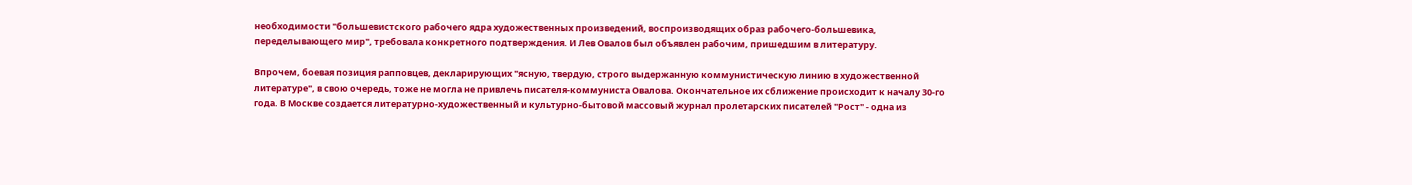необходимости "большевистского рабочего ядра художественных произведений, воспроизводящих образ рабочего-большевика, переделывающего мир", требовала конкретного подтверждения. И Лев Овалов был объявлен рабочим, пришедшим в литературу.

Впрочем, боевая позиция рапповцев, декларирующих "ясную, твердую, строго выдержанную коммунистическую линию в художественной литературе", в свою очередь, тоже не могла не привлечь писателя-коммуниста Овалова. Окончательное их сближение происходит к началу 30-го года. В Москве создается литературно-художественный и культурно-бытовой массовый журнал пролетарских писателей "Рост" - одна из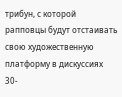трибун, с которой рапповцы будут отстаивать свою художественную платформу в дискуссиях 30-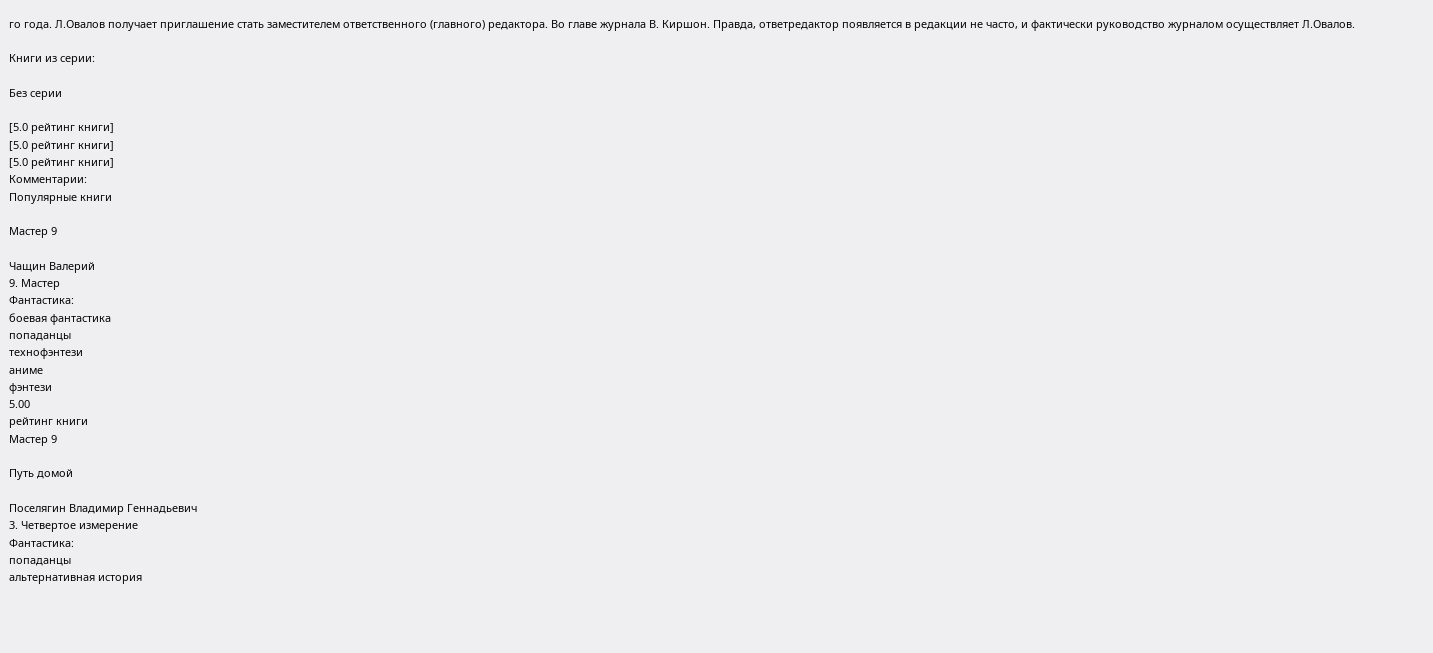го года. Л.Овалов получает приглашение стать заместителем ответственного (главного) редактора. Во главе журнала В. Киршон. Правда, ответредактор появляется в редакции не часто, и фактически руководство журналом осуществляет Л.Овалов.

Книги из серии:

Без серии

[5.0 рейтинг книги]
[5.0 рейтинг книги]
[5.0 рейтинг книги]
Комментарии:
Популярные книги

Мастер 9

Чащин Валерий
9. Мастер
Фантастика:
боевая фантастика
попаданцы
технофэнтези
аниме
фэнтези
5.00
рейтинг книги
Мастер 9

Путь домой

Поселягин Владимир Геннадьевич
3. Четвертое измерение
Фантастика:
попаданцы
альтернативная история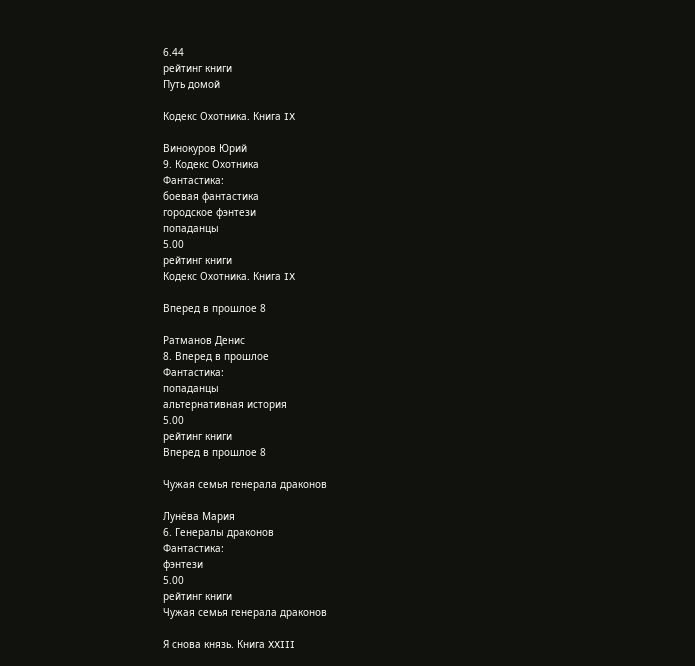6.44
рейтинг книги
Путь домой

Кодекс Охотника. Книга IX

Винокуров Юрий
9. Кодекс Охотника
Фантастика:
боевая фантастика
городское фэнтези
попаданцы
5.00
рейтинг книги
Кодекс Охотника. Книга IX

Вперед в прошлое 8

Ратманов Денис
8. Вперед в прошлое
Фантастика:
попаданцы
альтернативная история
5.00
рейтинг книги
Вперед в прошлое 8

Чужая семья генерала драконов

Лунёва Мария
6. Генералы драконов
Фантастика:
фэнтези
5.00
рейтинг книги
Чужая семья генерала драконов

Я снова князь. Книга XXIII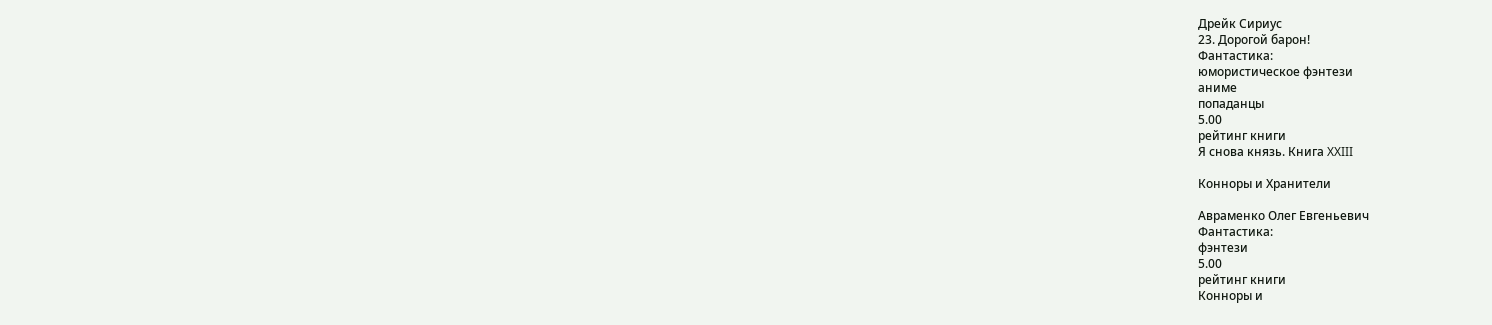Дрейк Сириус
23. Дорогой барон!
Фантастика:
юмористическое фэнтези
аниме
попаданцы
5.00
рейтинг книги
Я снова князь. Книга XXIII

Конноры и Хранители

Авраменко Олег Евгеньевич
Фантастика:
фэнтези
5.00
рейтинг книги
Конноры и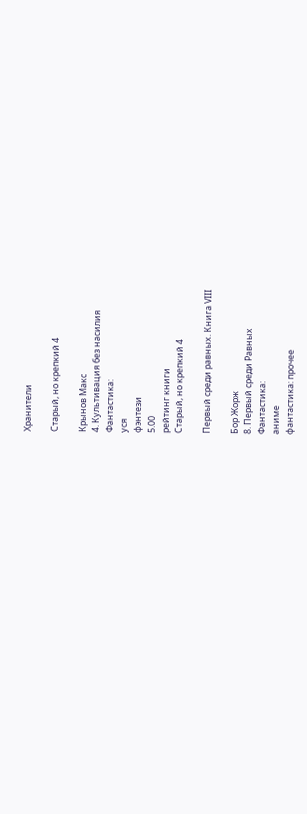Хранители

Старый, но крепкий 4

Крынов Макс
4. Культивация без насилия
Фантастика:
уся
фэнтези
5.00
рейтинг книги
Старый, но крепкий 4

Первый среди равных. Книга VIII

Бор Жорж
8. Первый среди Равных
Фантастика:
аниме
фантастика: прочее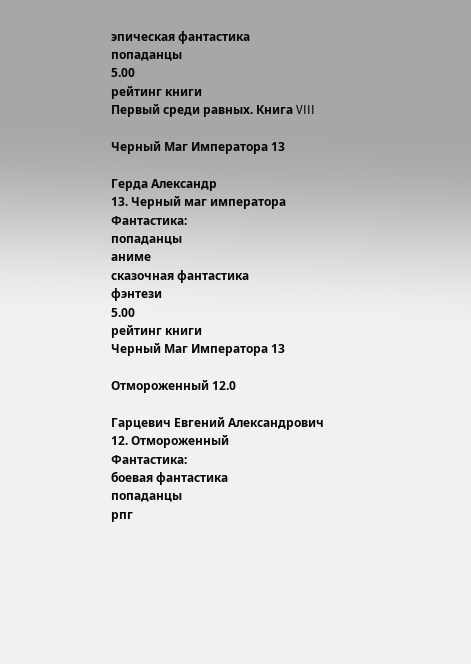эпическая фантастика
попаданцы
5.00
рейтинг книги
Первый среди равных. Книга VIII

Черный Маг Императора 13

Герда Александр
13. Черный маг императора
Фантастика:
попаданцы
аниме
сказочная фантастика
фэнтези
5.00
рейтинг книги
Черный Маг Императора 13

Отмороженный 12.0

Гарцевич Евгений Александрович
12. Отмороженный
Фантастика:
боевая фантастика
попаданцы
рпг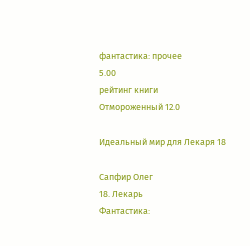фантастика: прочее
5.00
рейтинг книги
Отмороженный 12.0

Идеальный мир для Лекаря 18

Сапфир Олег
18. Лекарь
Фантастика: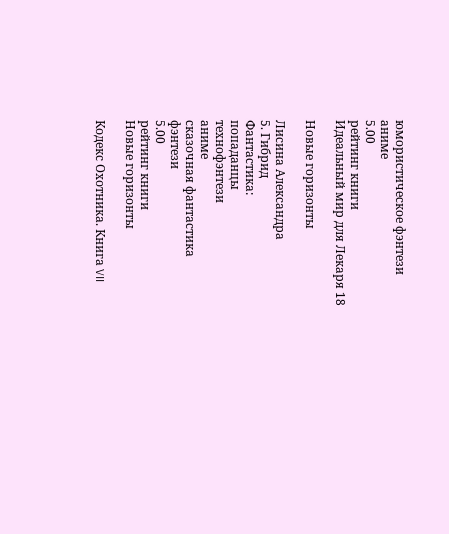юмористическое фэнтези
аниме
5.00
рейтинг книги
Идеальный мир для Лекаря 18

Новые горизонты

Лисина Александра
5. Гибрид
Фантастика:
попаданцы
технофэнтези
аниме
сказочная фантастика
фэнтези
5.00
рейтинг книги
Новые горизонты

Кодекс Охотника. Книга VII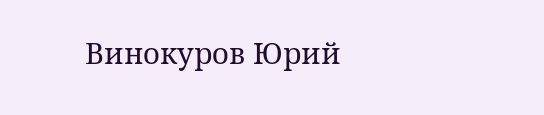Винокуров Юрий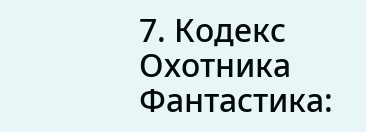7. Кодекс Охотника
Фантастика: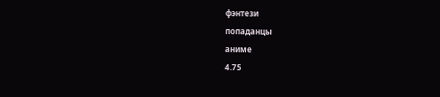фэнтези
попаданцы
аниме
4.75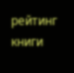рейтинг книги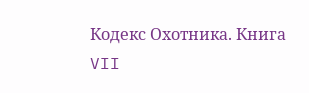Кодекс Охотника. Книга VII